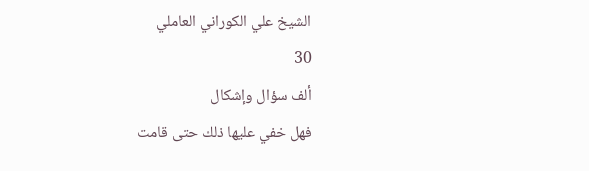الشيخ علي الكوراني العاملي
30
ألف سؤال وإشكال
فهل خفي عليها ذلك حتى قامت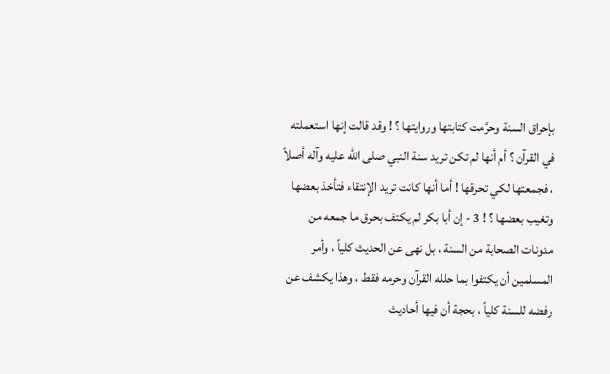بإحراق السنة وحرَّمت كتابتها وروايتها ؟ ! وقد قالت إنها استعملته في القرآن ؟ أم أنها لم تكن تريد سنة النبي صلى الله عليه وآله أصلاً ، فجمعتها لكي تحرقها ! أما أنها كانت تريد الإنتقاء فتأخذ بعضها وتغيب بعضها ؟ ! 3 - إن أبا بكر لم يكتف بحرق ما جمعه من مدونات الصحابة من السنة ، بل نهى عن الحديث كلياً ، وأمر المسلمين أن يكتفوا بما حلله القرآن وحرمه فقط ، وهذا يكشف عن رفضه للسنة كلياً ، بحجة أن فيها أحاديث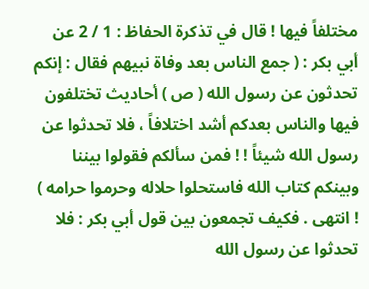مختلفاً فيها ! قال في تذكرة الحفاظ : 1 / 2 عن أبي بكر : ( جمع الناس بعد وفاة نبيهم فقال : إنكم تحدثون عن رسول الله ( ص ) أحاديث تختلفون فيها والناس بعدكم أشد اختلافاً ، فلا تحدثوا عن رسول الله شيئاً ! ! فمن سألكم فقولوا بيننا وبينكم كتاب الله فاستحلوا حلاله وحرموا حرامه ) ! انتهى . فكيف تجمعون بين قول أبي بكر : فلا تحدثوا عن رسول الله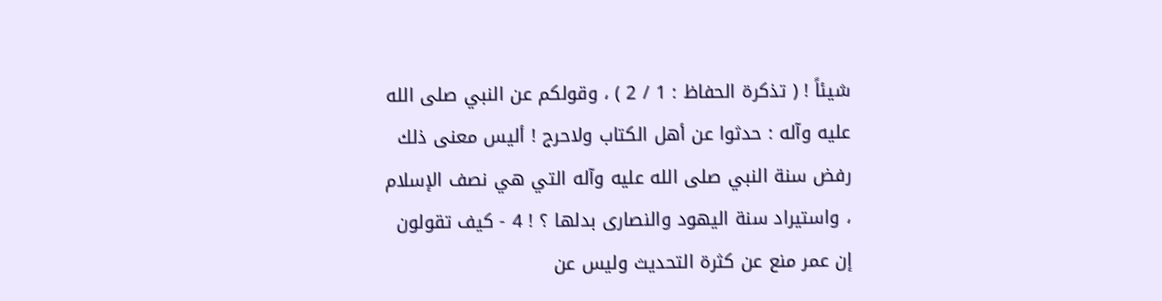شيئاً ! ( تذكرة الحفاظ : 1 / 2 ) ، وقولكم عن النبي صلى الله عليه وآله : حدثوا عن أهل الكتاب ولاحرج ! أليس معنى ذلك رفض سنة النبي صلى الله عليه وآله التي هي نصف الإسلام ، واستيراد سنة اليهود والنصارى بدلها ؟ ! 4 - كيف تقولون إن عمر منع عن كثرة التحديث وليس عن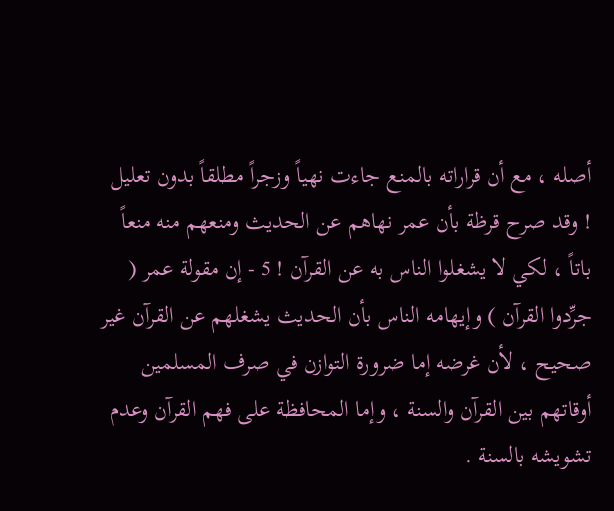أصله ، مع أن قراراته بالمنع جاءت نهياً وزجراً مطلقاً بدون تعليل ! وقد صرح قرظة بأن عمر نهاهم عن الحديث ومنعهم منه منعاً باتاً ، لكي لا يشغلوا الناس به عن القرآن ! 5 - إن مقولة عمر ( جرِّدوا القرآن ) وإيهامه الناس بأن الحديث يشغلهم عن القرآن غير صحيح ، لأن غرضه إما ضرورة التوازن في صرف المسلمين أوقاتهم بين القرآن والسنة ، وإما المحافظة على فهم القرآن وعدم تشويشه بالسنة .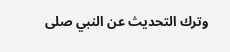وترك التحديث عن النبي صلى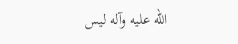الله عليه وآله ليس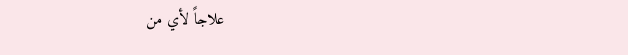علاجاً لأي من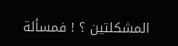المشكلتين ؟ ! فمسألة